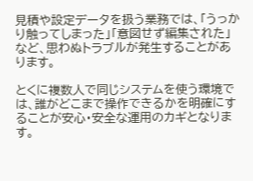見積や設定データを扱う業務では、「うっかり触ってしまった」「意図せず編集された」など、思わぬトラブルが発生することがあります。

とくに複数人で同じシステムを使う環境では、誰がどこまで操作できるかを明確にすることが安心・安全な運用のカギとなります。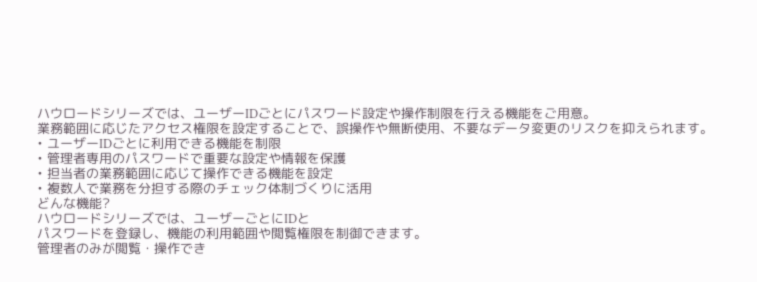ハウロードシリーズでは、ユーザーIDごとにパスワード設定や操作制限を行える機能をご用意。
業務範囲に応じたアクセス権限を設定することで、誤操作や無断使用、不要なデータ変更のリスクを抑えられます。
• ユーザーIDごとに利用できる機能を制限
• 管理者専用のパスワードで重要な設定や情報を保護
• 担当者の業務範囲に応じて操作できる機能を設定
• 複数人で業務を分担する際のチェック体制づくりに活用
どんな機能?
ハウロードシリーズでは、ユーザーごとにIDと
パスワードを登録し、機能の利用範囲や閲覧権限を制御できます。
管理者のみが閲覧・操作でき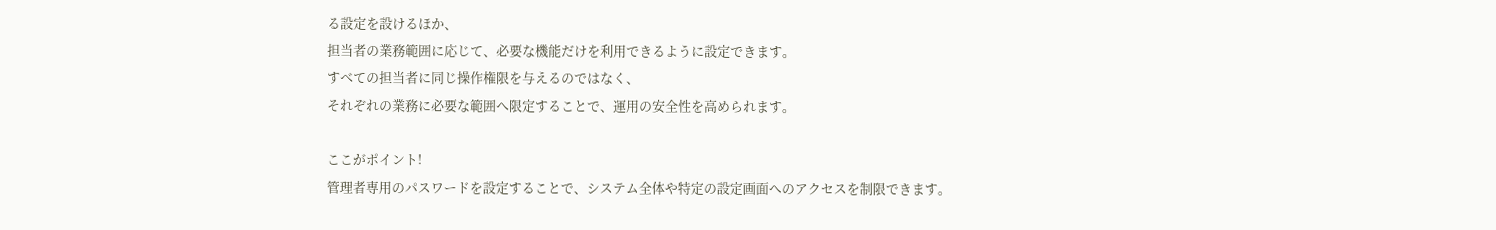る設定を設けるほか、
担当者の業務範囲に応じて、必要な機能だけを利用できるように設定できます。
すべての担当者に同じ操作権限を与えるのではなく、
それぞれの業務に必要な範囲へ限定することで、運用の安全性を高められます。

ここがポイント!
管理者専用のパスワードを設定することで、システム全体や特定の設定画面へのアクセスを制限できます。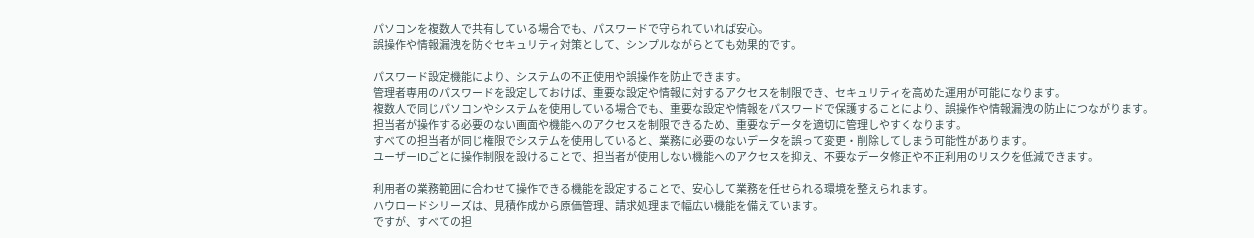パソコンを複数人で共有している場合でも、パスワードで守られていれば安心。
誤操作や情報漏洩を防ぐセキュリティ対策として、シンプルながらとても効果的です。

パスワード設定機能により、システムの不正使用や誤操作を防止できます。
管理者専用のパスワードを設定しておけば、重要な設定や情報に対するアクセスを制限でき、セキュリティを高めた運用が可能になります。
複数人で同じパソコンやシステムを使用している場合でも、重要な設定や情報をパスワードで保護することにより、誤操作や情報漏洩の防止につながります。
担当者が操作する必要のない画面や機能へのアクセスを制限できるため、重要なデータを適切に管理しやすくなります。
すべての担当者が同じ権限でシステムを使用していると、業務に必要のないデータを誤って変更・削除してしまう可能性があります。
ユーザーIDごとに操作制限を設けることで、担当者が使用しない機能へのアクセスを抑え、不要なデータ修正や不正利用のリスクを低減できます。

利用者の業務範囲に合わせて操作できる機能を設定することで、安心して業務を任せられる環境を整えられます。
ハウロードシリーズは、見積作成から原価管理、請求処理まで幅広い機能を備えています。
ですが、すべての担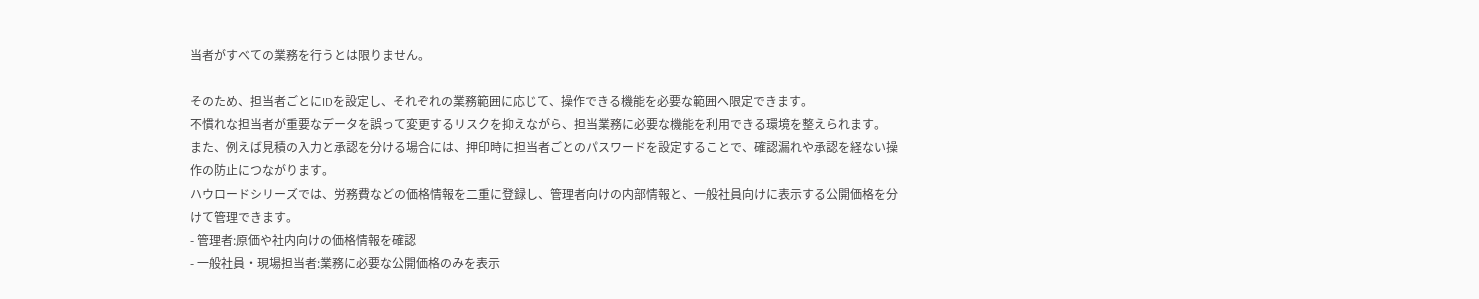当者がすべての業務を行うとは限りません。

そのため、担当者ごとにIDを設定し、それぞれの業務範囲に応じて、操作できる機能を必要な範囲へ限定できます。
不慣れな担当者が重要なデータを誤って変更するリスクを抑えながら、担当業務に必要な機能を利用できる環境を整えられます。
また、例えば見積の入力と承認を分ける場合には、押印時に担当者ごとのパスワードを設定することで、確認漏れや承認を経ない操作の防止につながります。
ハウロードシリーズでは、労務費などの価格情報を二重に登録し、管理者向けの内部情報と、一般社員向けに表示する公開価格を分けて管理できます。
- 管理者:原価や社内向けの価格情報を確認
- 一般社員・現場担当者:業務に必要な公開価格のみを表示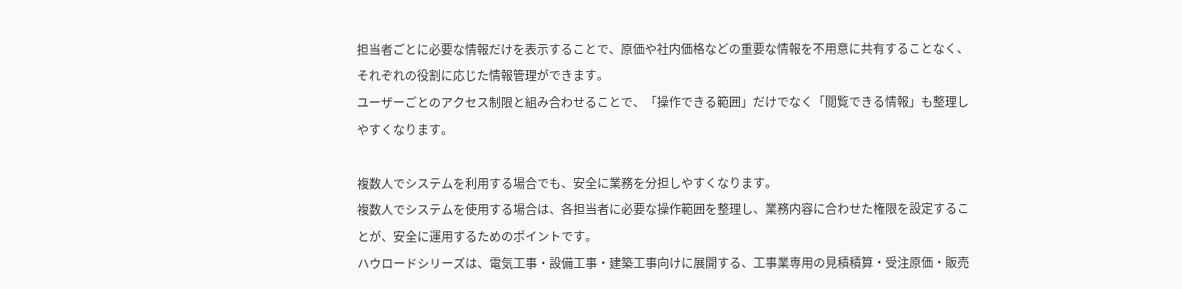担当者ごとに必要な情報だけを表示することで、原価や社内価格などの重要な情報を不用意に共有することなく、それぞれの役割に応じた情報管理ができます。
ユーザーごとのアクセス制限と組み合わせることで、「操作できる範囲」だけでなく「閲覧できる情報」も整理しやすくなります。

複数人でシステムを利用する場合でも、安全に業務を分担しやすくなります。
複数人でシステムを使用する場合は、各担当者に必要な操作範囲を整理し、業務内容に合わせた権限を設定することが、安全に運用するためのポイントです。
ハウロードシリーズは、電気工事・設備工事・建築工事向けに展開する、工事業専用の見積積算・受注原価・販売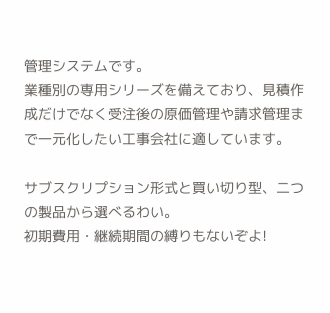管理システムです。
業種別の専用シリーズを備えており、見積作成だけでなく受注後の原価管理や請求管理まで一元化したい工事会社に適しています。

サブスクリプション形式と買い切り型、二つの製品から選べるわい。
初期費用・継続期間の縛りもないぞよ!